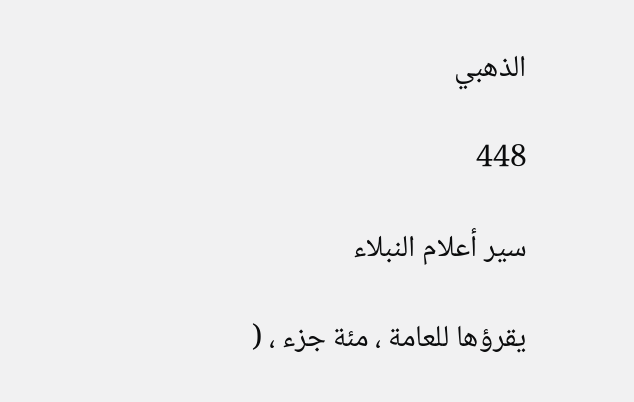الذهبي

448

سير أعلام النبلاء

يقرؤها للعامة ، مئة جزء ، (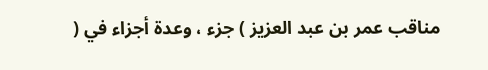مناقب عمر بن عبد العزيز ) جزء ، وعدة أجزاء في (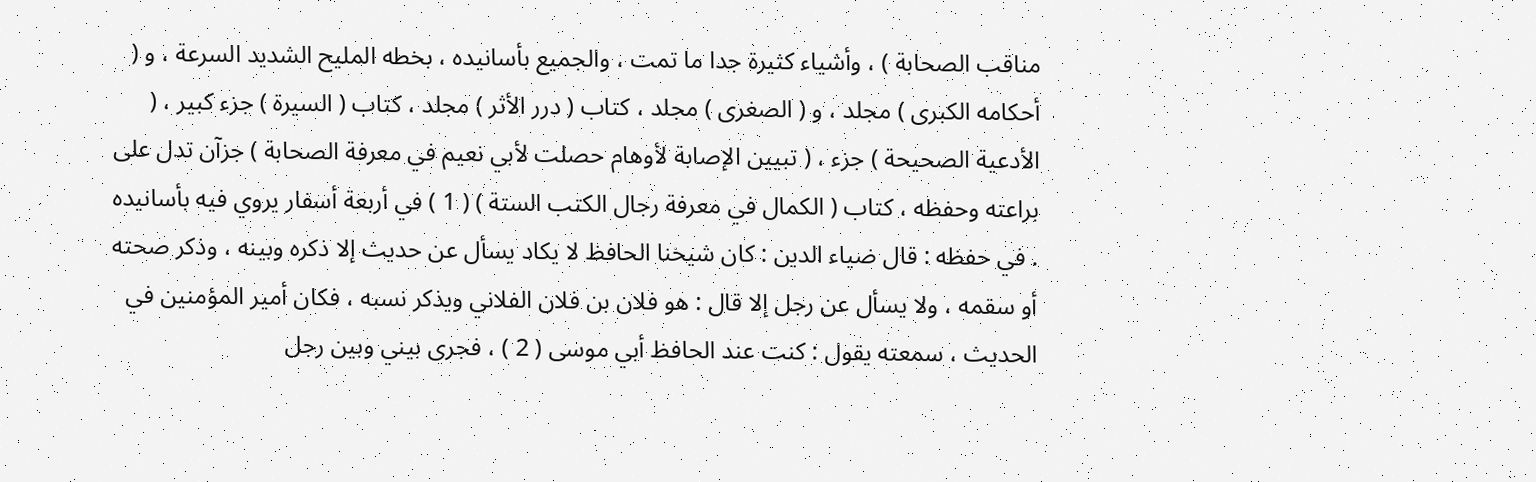مناقب الصحابة ) ، وأشياء كثيرة جدا ما تمت ، والجميع بأسانيده ، بخطه المليح الشديد السرعة ، و ( أحكامه الكبرى ) مجلد ، و ( الصغرى ) مجلد ، كتاب ( درر الأثر ) مجلد ، كتاب ( السيرة ) جزء كبير ، ( الأدعية الصحيحة ) جزء ، ( تبيين الإصابة لأوهام حصلت لأبي نعيم في معرفة الصحابة ) جزآن تدل على براعته وحفظه ، كتاب ( الكمال في معرفة رجال الكتب الستة ) ( 1 ) في أربعة أسفار يروي فيه بأسانيده . في حفظه : قال ضياء الدين : كان شيخنا الحافظ لا يكاد يسأل عن حديث إلا ذكره وبينه ، وذكر صحته أو سقمه ، ولا يسأل عن رجل إلا قال : هو فلان بن فلان الفلاني ويذكر نسبه ، فكان أمير المؤمنين في الحديث ، سمعته يقول : كنت عند الحافظ أبي موسى ( 2 ) ، فجرى بيني وبين رجل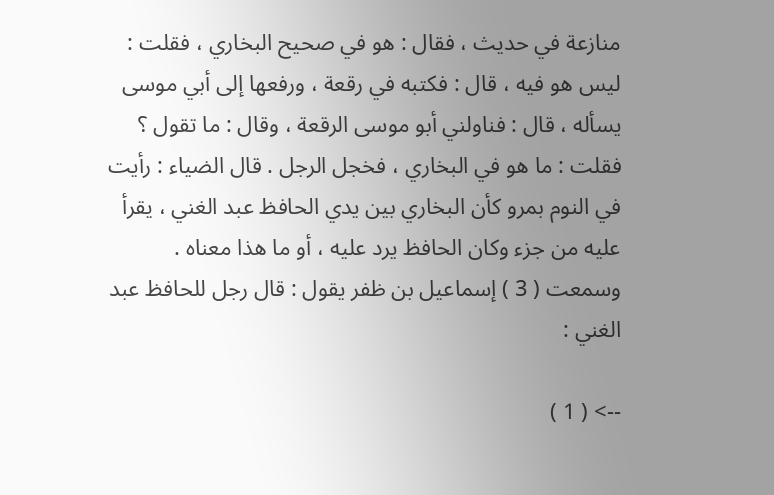منازعة في حديث ، فقال : هو في صحيح البخاري ، فقلت : ليس هو فيه ، قال : فكتبه في رقعة ، ورفعها إلى أبي موسى يسأله ، قال : فناولني أبو موسى الرقعة ، وقال : ما تقول ؟ فقلت : ما هو في البخاري ، فخجل الرجل . قال الضياء : رأيت في النوم بمرو كأن البخاري بين يدي الحافظ عبد الغني ، يقرأ عليه من جزء وكان الحافظ يرد عليه ، أو ما هذا معناه . وسمعت ( 3 ) إسماعيل بن ظفر يقول : قال رجل للحافظ عبد الغني :

--> ( 1 )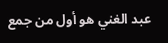عبد الغني هو أول من جمع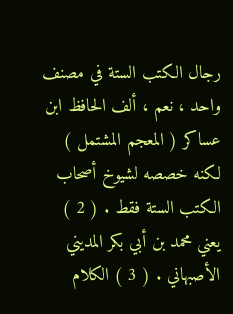رجال الكتب الستة في مصنف واحد ، نعم ، ألف الحافظ ابن عساكر ( المعجم المشتمل ) لكنه خصصه لشيوخ أصحاب الكتب الستة فقط . ( 2 ) يعني محمد بن أبي بكر المديني الأصبهاني . ( 3 ) الكلام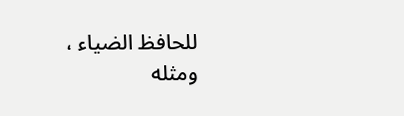للحافظ الضياء ، ومثله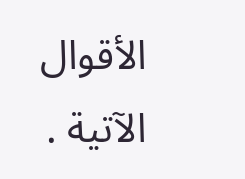الأقوال الآتية .